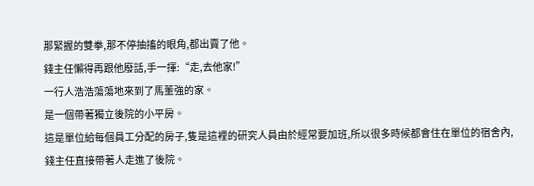那緊握的雙拳,那不停抽搐的眼角,都出賣了他。
錢主任懶得再跟他廢話,手一揮:“走,去他家!”
一行人浩浩蕩蕩地來到了馬董強的家。
是一個帶著獨立後院的小平房。
這是單位給每個員工分配的房子,隻是這裡的研究人員由於經常要加班,所以很多時候都會住在單位的宿舍內,
錢主任直接帶著人走進了後院。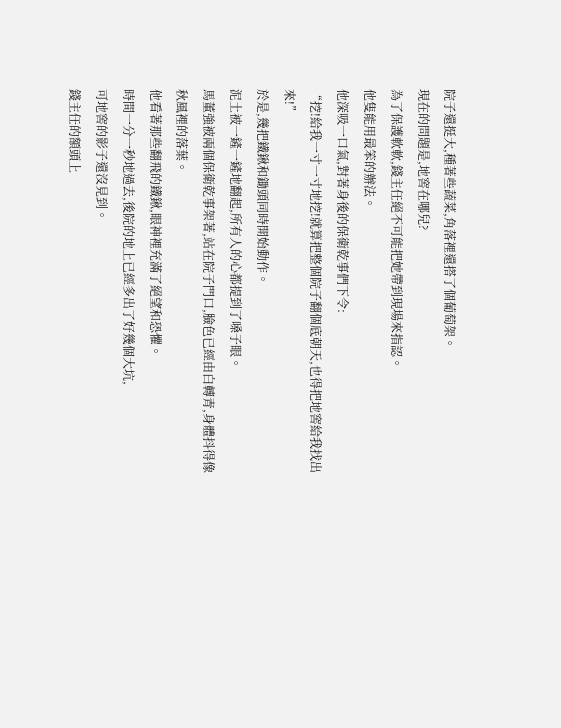院子還挺大,種著些蔬菜,角落裡還搭了個葡萄架。
現在的問題是,地窖在哪兒?
為了保護軟軟,錢主任絕不可能把她帶到現場來指認。
他隻能用最笨的辦法。
他深吸一口氣,對著身後的保衛乾事們下令:
“挖!給我一寸一寸地挖!就算把整個院子翻個底朝天,也得把地窖給我找出來!”
於是,幾把鐵鍬和鋤頭同時開始動作。
泥土被一鏟一鏟地翻起,所有人的心都提到了嗓子眼。
馬董強被兩個保衛乾事架著,站在院子門口,臉色已經由白轉青,身體抖得像秋風裡的落葉。
他看著那些翻飛的鐵鍬,眼神裡充滿了絕望和恐懼。
時間一分一秒地過去,後院的地上已經多出了好幾個大坑,
可地窖的影子還沒見到。
錢主任的額頭上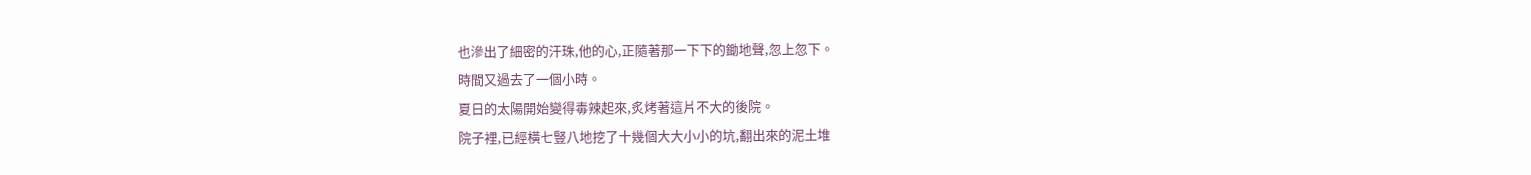也滲出了細密的汗珠,他的心,正隨著那一下下的鋤地聲,忽上忽下。
時間又過去了一個小時。
夏日的太陽開始變得毒辣起來,炙烤著這片不大的後院。
院子裡,已經橫七豎八地挖了十幾個大大小小的坑,翻出來的泥土堆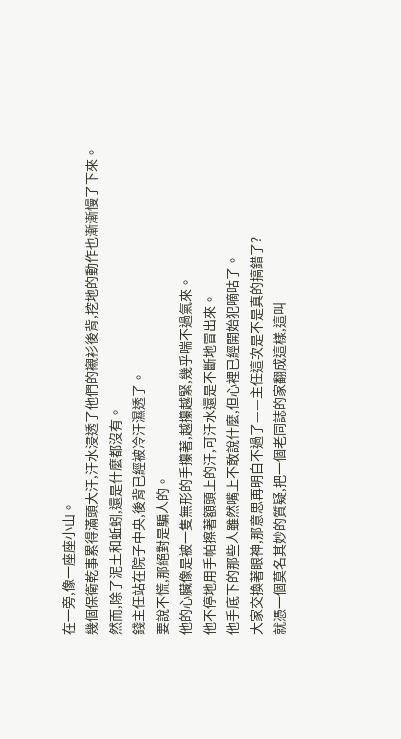在一旁,像一座座小山。
幾個保衛乾事累得滿頭大汗,汗水浸透了他們的襯衫後背,挖地的動作也漸漸慢了下來。
然而,除了泥土和蚯蚓,還是什麼都沒有。
錢主任站在院子中央,後背已經被冷汗濕透了。
要說不慌,那絕對是騙人的。
他的心臟像是被一隻無形的手攥著,越攥越緊,幾乎喘不過氣來。
他不停地用手帕擦著額頭上的汗,可汗水還是不斷地冒出來。
他手底下的那些人雖然嘴上不敢說什麼,但心裡已經開始犯嘀咕了。
大家交換著眼神,那意思再明白不過了——主任這次是不是真的搞錯了?
就憑一個莫名其妙的質疑,把一個老同誌的家翻成這樣,這叫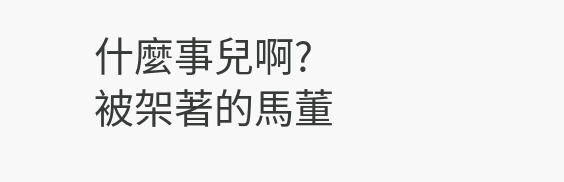什麼事兒啊?
被架著的馬董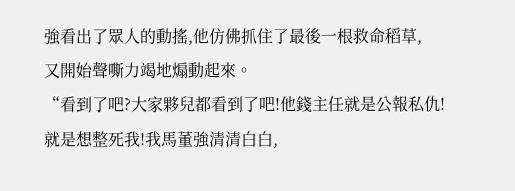強看出了眾人的動搖,他仿佛抓住了最後一根救命稻草,
又開始聲嘶力竭地煽動起來。
“看到了吧?大家夥兒都看到了吧!他錢主任就是公報私仇!
就是想整死我!我馬董強清清白白,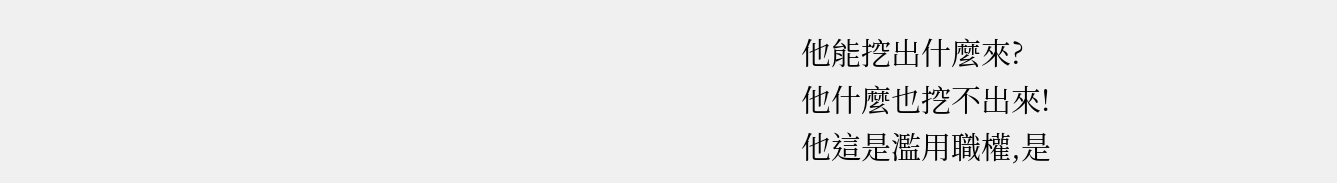他能挖出什麼來?
他什麼也挖不出來!
他這是濫用職權,是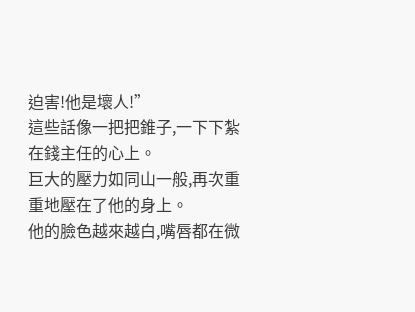迫害!他是壞人!”
這些話像一把把錐子,一下下紮在錢主任的心上。
巨大的壓力如同山一般,再次重重地壓在了他的身上。
他的臉色越來越白,嘴唇都在微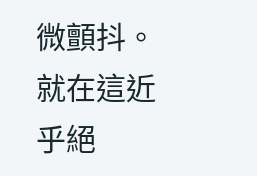微顫抖。
就在這近乎絕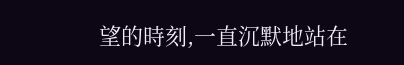望的時刻,一直沉默地站在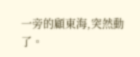一旁的顧東海,突然動了。